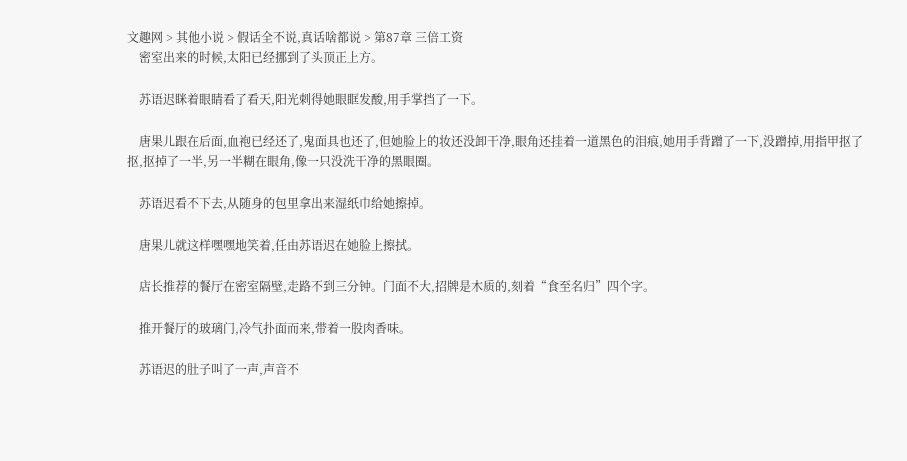文趣网 > 其他小说 > 假话全不说,真话啥都说 > 第87章 三倍工资
    密室出来的时候,太阳已经挪到了头顶正上方。

    苏语迟眯着眼睛看了看天,阳光刺得她眼眶发酸,用手掌挡了一下。

    唐果儿跟在后面,血袍已经还了,鬼面具也还了,但她脸上的妆还没卸干净,眼角还挂着一道黑色的泪痕,她用手背蹭了一下,没蹭掉,用指甲抠了抠,抠掉了一半,另一半糊在眼角,像一只没洗干净的黑眼圈。

    苏语迟看不下去,从随身的包里拿出来湿纸巾给她擦掉。

    唐果儿就这样嘿嘿地笑着,任由苏语迟在她脸上擦拭。

    店长推荐的餐厅在密室隔壁,走路不到三分钟。门面不大,招牌是木质的,刻着“食至名归”四个字。

    推开餐厅的玻璃门,冷气扑面而来,带着一股肉香味。

    苏语迟的肚子叫了一声,声音不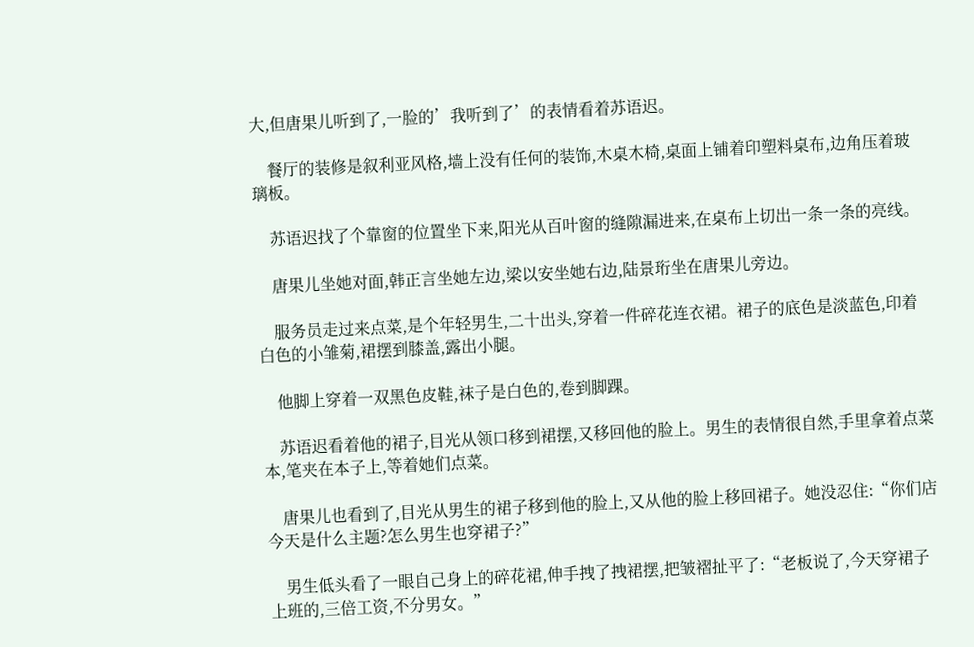大,但唐果儿听到了,一脸的’我听到了’的表情看着苏语迟。

    餐厅的装修是叙利亚风格,墙上没有任何的装饰,木桌木椅,桌面上铺着印塑料桌布,边角压着玻璃板。

    苏语迟找了个靠窗的位置坐下来,阳光从百叶窗的缝隙漏进来,在桌布上切出一条一条的亮线。

    唐果儿坐她对面,韩正言坐她左边,梁以安坐她右边,陆景珩坐在唐果儿旁边。

    服务员走过来点菜,是个年轻男生,二十出头,穿着一件碎花连衣裙。裙子的底色是淡蓝色,印着白色的小雏菊,裙摆到膝盖,露出小腿。

    他脚上穿着一双黑色皮鞋,袜子是白色的,卷到脚踝。

    苏语迟看着他的裙子,目光从领口移到裙摆,又移回他的脸上。男生的表情很自然,手里拿着点菜本,笔夹在本子上,等着她们点菜。

    唐果儿也看到了,目光从男生的裙子移到他的脸上,又从他的脸上移回裙子。她没忍住:“你们店今天是什么主题?怎么男生也穿裙子?”

    男生低头看了一眼自己身上的碎花裙,伸手拽了拽裙摆,把皱褶扯平了:“老板说了,今天穿裙子上班的,三倍工资,不分男女。”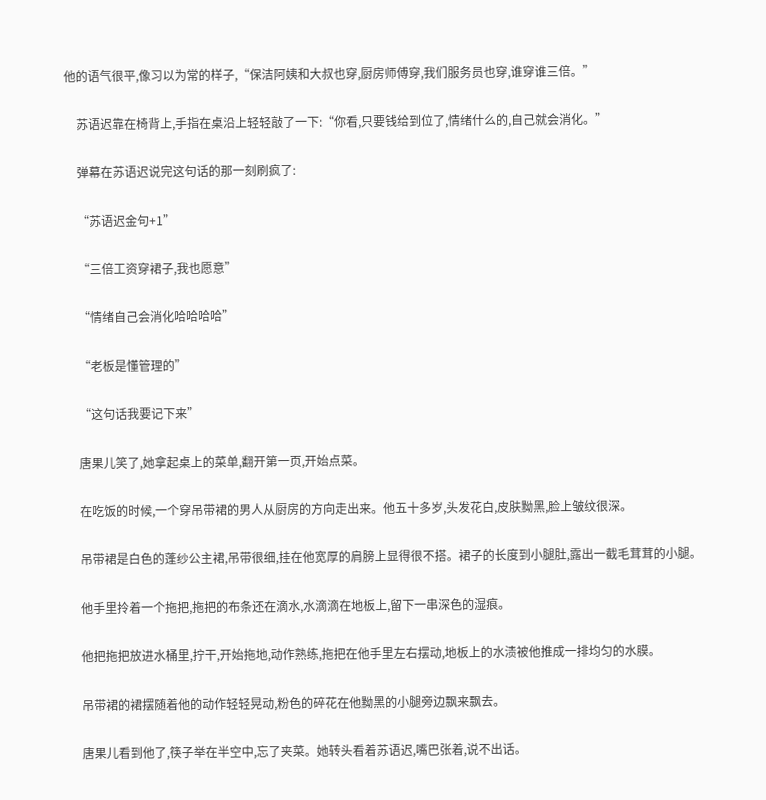他的语气很平,像习以为常的样子,“保洁阿姨和大叔也穿,厨房师傅穿,我们服务员也穿,谁穿谁三倍。”

    苏语迟靠在椅背上,手指在桌沿上轻轻敲了一下:“你看,只要钱给到位了,情绪什么的,自己就会消化。”

    弹幕在苏语迟说完这句话的那一刻刷疯了:

    “苏语迟金句+1”

    “三倍工资穿裙子,我也愿意”

    “情绪自己会消化哈哈哈哈”

    “老板是懂管理的”

    “这句话我要记下来”

    唐果儿笑了,她拿起桌上的菜单,翻开第一页,开始点菜。

    在吃饭的时候,一个穿吊带裙的男人从厨房的方向走出来。他五十多岁,头发花白,皮肤黝黑,脸上皱纹很深。

    吊带裙是白色的蓬纱公主裙,吊带很细,挂在他宽厚的肩膀上显得很不搭。裙子的长度到小腿肚,露出一截毛茸茸的小腿。

    他手里拎着一个拖把,拖把的布条还在滴水,水滴滴在地板上,留下一串深色的湿痕。

    他把拖把放进水桶里,拧干,开始拖地,动作熟练,拖把在他手里左右摆动,地板上的水渍被他推成一排均匀的水膜。

    吊带裙的裙摆随着他的动作轻轻晃动,粉色的碎花在他黝黑的小腿旁边飘来飘去。

    唐果儿看到他了,筷子举在半空中,忘了夹菜。她转头看着苏语迟,嘴巴张着,说不出话。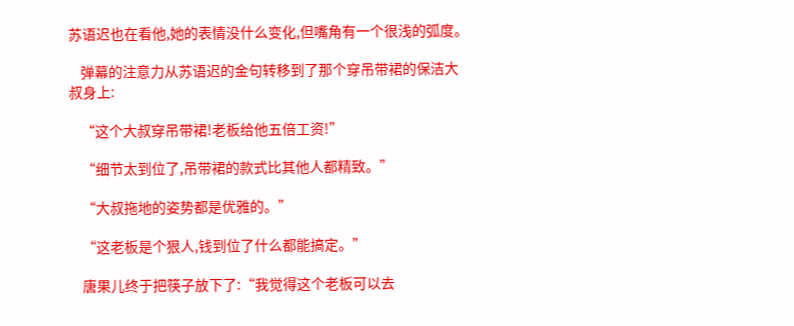苏语迟也在看他,她的表情没什么变化,但嘴角有一个很浅的弧度。

    弹幕的注意力从苏语迟的金句转移到了那个穿吊带裙的保洁大叔身上:

    “这个大叔穿吊带裙!老板给他五倍工资!”

    “细节太到位了,吊带裙的款式比其他人都精致。”

    “大叔拖地的姿势都是优雅的。”

    “这老板是个狠人,钱到位了什么都能搞定。”

    唐果儿终于把筷子放下了:“我觉得这个老板可以去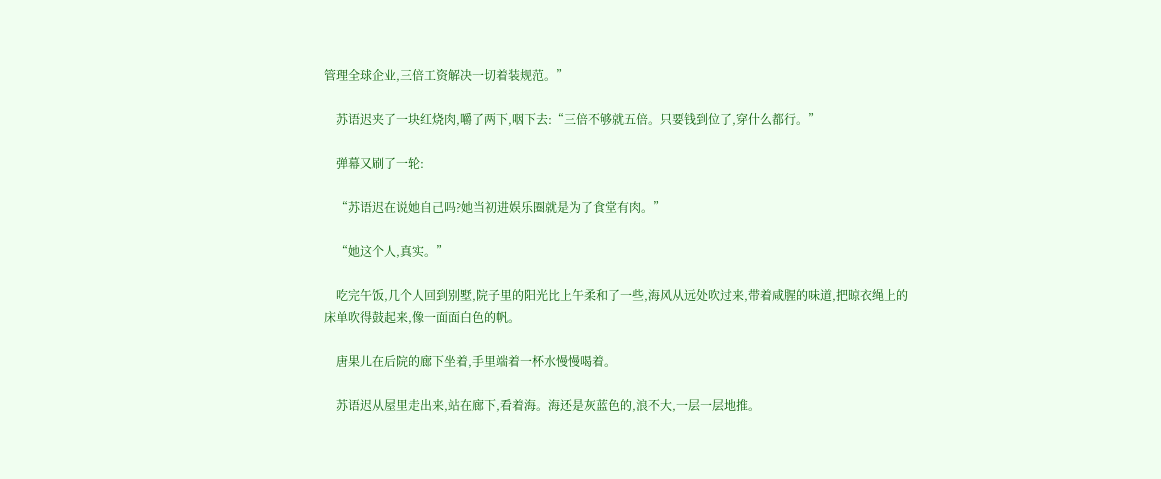管理全球企业,三倍工资解决一切着装规范。”

    苏语迟夹了一块红烧肉,嚼了两下,咽下去:“三倍不够就五倍。只要钱到位了,穿什么都行。”

    弹幕又刷了一轮:

    “苏语迟在说她自己吗?她当初进娱乐圈就是为了食堂有肉。”

    “她这个人,真实。”

    吃完午饭,几个人回到别墅,院子里的阳光比上午柔和了一些,海风从远处吹过来,带着咸腥的味道,把晾衣绳上的床单吹得鼓起来,像一面面白色的帆。

    唐果儿在后院的廊下坐着,手里端着一杯水慢慢喝着。

    苏语迟从屋里走出来,站在廊下,看着海。海还是灰蓝色的,浪不大,一层一层地推。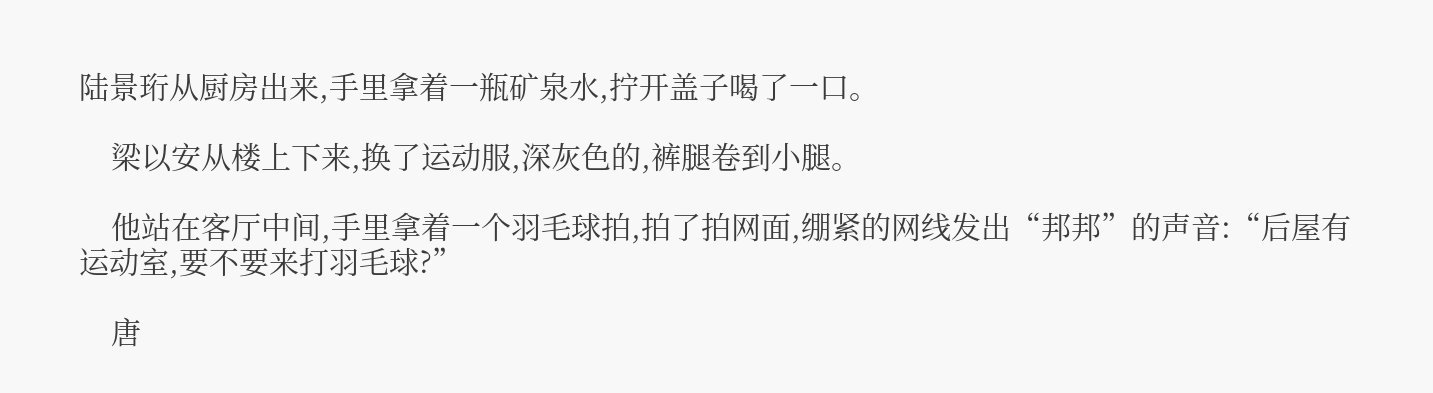陆景珩从厨房出来,手里拿着一瓶矿泉水,拧开盖子喝了一口。

    梁以安从楼上下来,换了运动服,深灰色的,裤腿卷到小腿。

    他站在客厅中间,手里拿着一个羽毛球拍,拍了拍网面,绷紧的网线发出“邦邦”的声音:“后屋有运动室,要不要来打羽毛球?”

    唐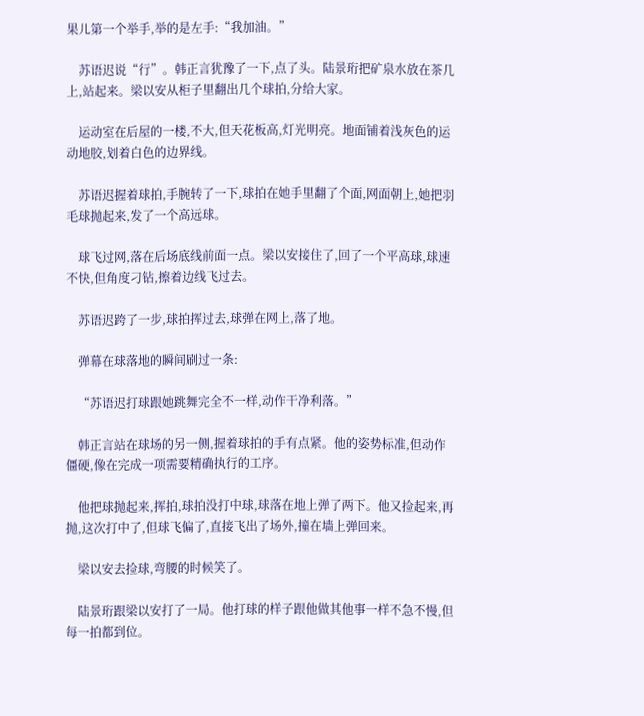果儿第一个举手,举的是左手:“我加油。”

    苏语迟说“行”。韩正言犹豫了一下,点了头。陆景珩把矿泉水放在茶几上,站起来。梁以安从柜子里翻出几个球拍,分给大家。

    运动室在后屋的一楼,不大,但天花板高,灯光明亮。地面铺着浅灰色的运动地胶,划着白色的边界线。

    苏语迟握着球拍,手腕转了一下,球拍在她手里翻了个面,网面朝上,她把羽毛球抛起来,发了一个高远球。

    球飞过网,落在后场底线前面一点。梁以安接住了,回了一个平高球,球速不快,但角度刁钻,擦着边线飞过去。

    苏语迟跨了一步,球拍挥过去,球弹在网上,落了地。

    弹幕在球落地的瞬间刷过一条:

    “苏语迟打球跟她跳舞完全不一样,动作干净利落。”

    韩正言站在球场的另一侧,握着球拍的手有点紧。他的姿势标准,但动作僵硬,像在完成一项需要精确执行的工序。

    他把球抛起来,挥拍,球拍没打中球,球落在地上弹了两下。他又捡起来,再抛,这次打中了,但球飞偏了,直接飞出了场外,撞在墙上弹回来。

    梁以安去捡球,弯腰的时候笑了。

    陆景珩跟梁以安打了一局。他打球的样子跟他做其他事一样不急不慢,但每一拍都到位。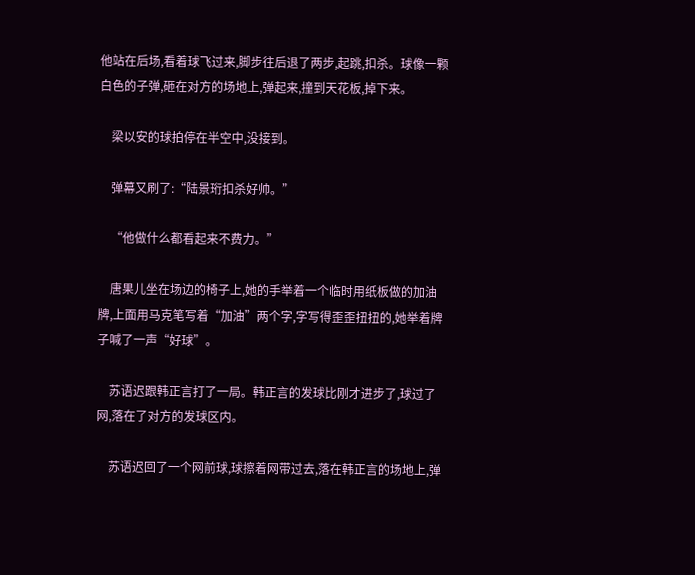他站在后场,看着球飞过来,脚步往后退了两步,起跳,扣杀。球像一颗白色的子弹,砸在对方的场地上,弹起来,撞到天花板,掉下来。

    梁以安的球拍停在半空中,没接到。

    弹幕又刷了:“陆景珩扣杀好帅。”

    “他做什么都看起来不费力。”

    唐果儿坐在场边的椅子上,她的手举着一个临时用纸板做的加油牌,上面用马克笔写着“加油”两个字,字写得歪歪扭扭的,她举着牌子喊了一声“好球”。

    苏语迟跟韩正言打了一局。韩正言的发球比刚才进步了,球过了网,落在了对方的发球区内。

    苏语迟回了一个网前球,球擦着网带过去,落在韩正言的场地上,弹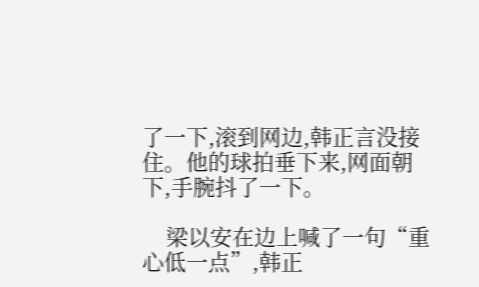了一下,滚到网边,韩正言没接住。他的球拍垂下来,网面朝下,手腕抖了一下。

    梁以安在边上喊了一句“重心低一点”,韩正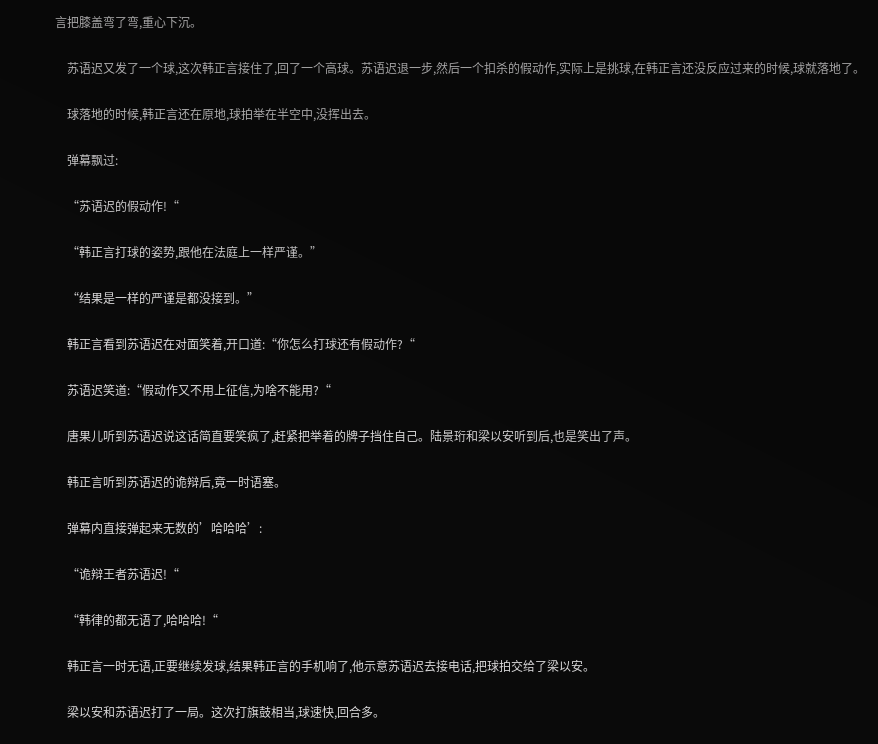言把膝盖弯了弯,重心下沉。

    苏语迟又发了一个球,这次韩正言接住了,回了一个高球。苏语迟退一步,然后一个扣杀的假动作,实际上是挑球,在韩正言还没反应过来的时候,球就落地了。

    球落地的时候,韩正言还在原地,球拍举在半空中,没挥出去。

    弹幕飘过:

    “苏语迟的假动作!“

    “韩正言打球的姿势,跟他在法庭上一样严谨。”

    “结果是一样的严谨是都没接到。”

    韩正言看到苏语迟在对面笑着,开口道:“你怎么打球还有假动作?“

    苏语迟笑道:“假动作又不用上征信,为啥不能用?“

    唐果儿听到苏语迟说这话简直要笑疯了,赶紧把举着的牌子挡住自己。陆景珩和梁以安听到后,也是笑出了声。

    韩正言听到苏语迟的诡辩后,竟一时语塞。

    弹幕内直接弹起来无数的’哈哈哈’:

    “诡辩王者苏语迟!“

    “韩律的都无语了,哈哈哈!“

    韩正言一时无语,正要继续发球,结果韩正言的手机响了,他示意苏语迟去接电话,把球拍交给了梁以安。

    梁以安和苏语迟打了一局。这次打旗鼓相当,球速快,回合多。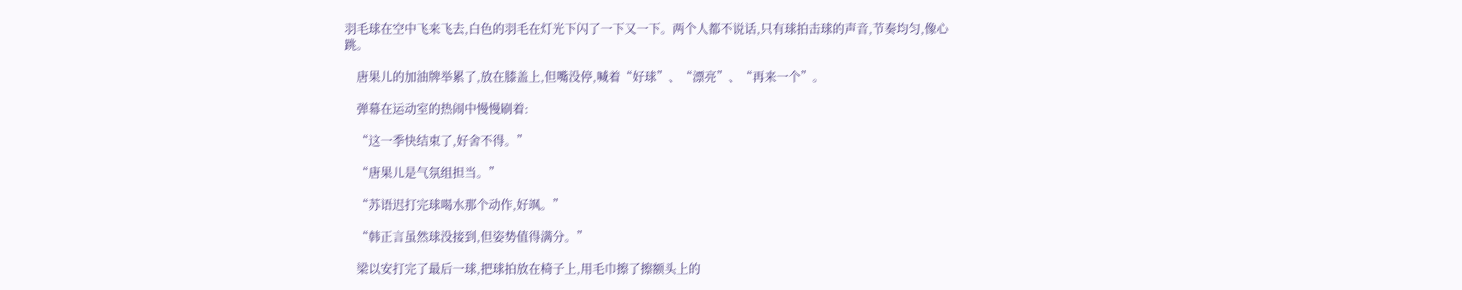羽毛球在空中飞来飞去,白色的羽毛在灯光下闪了一下又一下。两个人都不说话,只有球拍击球的声音,节奏均匀,像心跳。

    唐果儿的加油牌举累了,放在膝盖上,但嘴没停,喊着“好球”、“漂亮”、“再来一个”。

    弹幕在运动室的热闹中慢慢刷着:

    “这一季快结束了,好舍不得。”

    “唐果儿是气氛组担当。”

    “苏语迟打完球喝水那个动作,好飒。”

    “韩正言虽然球没接到,但姿势值得满分。”

    梁以安打完了最后一球,把球拍放在椅子上,用毛巾擦了擦额头上的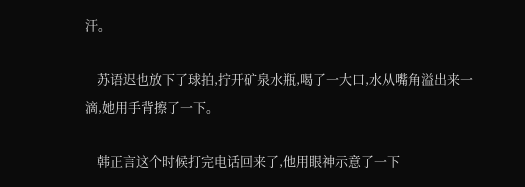汗。

    苏语迟也放下了球拍,拧开矿泉水瓶,喝了一大口,水从嘴角溢出来一滴,她用手背擦了一下。

    韩正言这个时候打完电话回来了,他用眼神示意了一下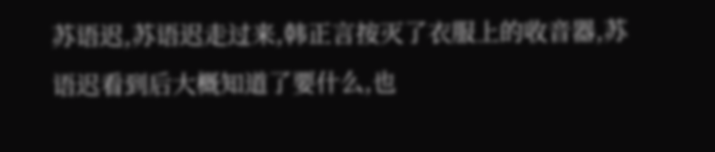苏语迟,苏语迟走过来,韩正言按灭了衣服上的收音器,苏语迟看到后大概知道了要什么,也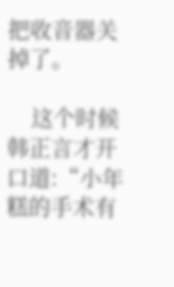把收音器关掉了。

    这个时候韩正言才开口道:“小年糕的手术有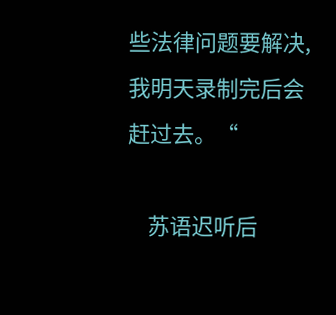些法律问题要解决,我明天录制完后会赶过去。“

    苏语迟听后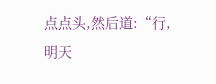点点头,然后道:“行,明天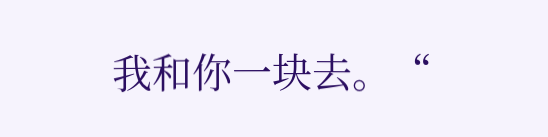我和你一块去。“